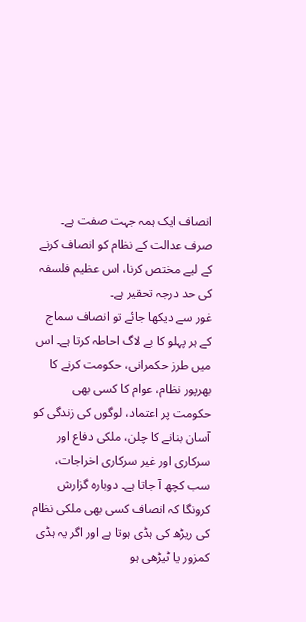انصاف ایک ہمہ جہت صفت ہے۔ صرف عدالت کے نظام کو انصاف کرنے کے لیے مختص کرنا، اس عظیم فلسفہ کی حد درجہ تحقیر ہے۔
غور سے دیکھا جائے تو انصاف سماج کے ہر پہلو کا بے لاگ احاطہ کرتا ہے۔ اس میں طرز حکمرانی، حکومت کرنے کا بھرپور نظام، عوام کا کسی بھی حکومت پر اعتماد، لوگوں کی زندگی کو آسان بنانے کا چلن، ملکی دفاع اور سرکاری اور غیر سرکاری اخراجات، سب کچھ آ جاتا ہے۔ دوبارہ گزارش کرونگا کہ انصاف کسی بھی ملکی نظام کی ریڑھ کی ہڈی ہوتا ہے اور اگر یہ ہڈی کمزور یا ٹیڑھی ہو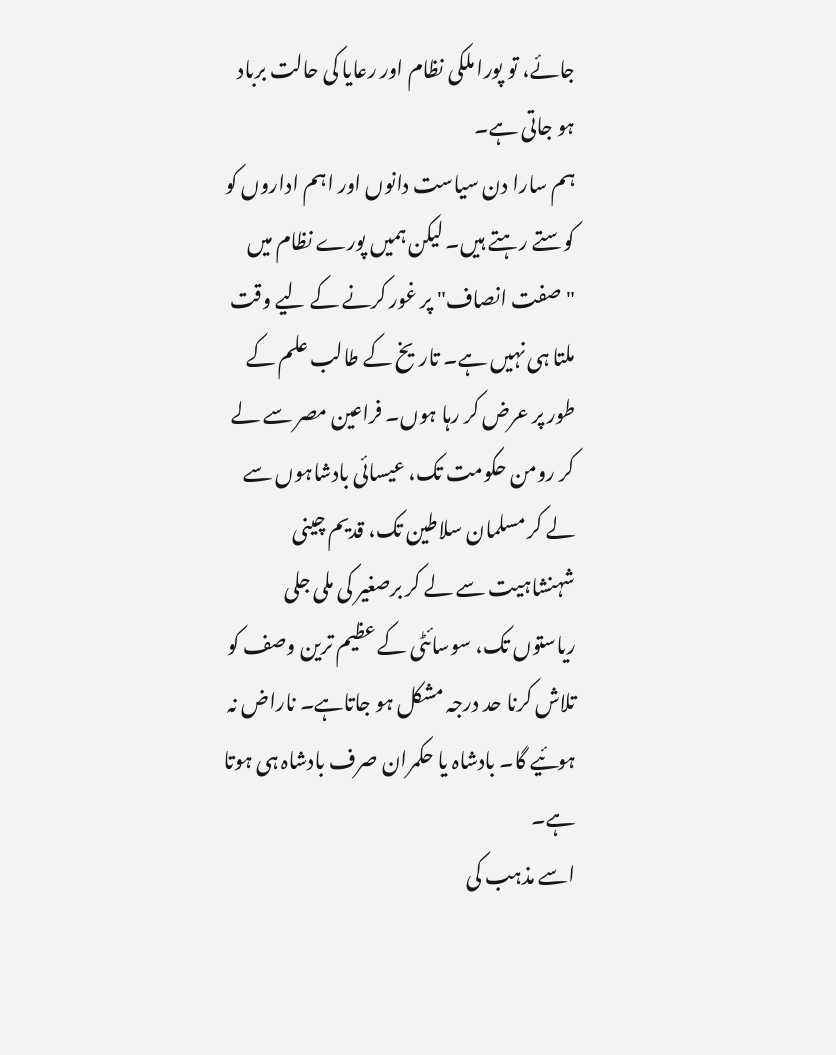جائے، تو پورا ملکی نظام اور رعایا کی حالت برباد ہو جاتی ہے۔
ہم سارا دن سیاست دانوں اور اہم اداروں کو کوستے رہتے ہیں۔ لیکن ہمیں پورے نظام میں "صفت انصاف" پر غور کرنے کے لیے وقت ملتا ہی نہیں ہے۔ تاریخ کے طالب علم کے طور پر عرض کر رہا ہوں۔ فراعین مصر سے لے کر رومن حکومت تک، عیسائی بادشاہوں سے لے کر مسلمان سلاطین تک، قدیم چینی شہنشاہیت سے لے کر برصغیر کی ملی جلی ریاستوں تک، سوسائٹی کے عظیم ترین وصف کو تلاش کرنا حد درجہ مشکل ہو جاتاہے۔ ناراض نہ ہوئیے گا۔ بادشاہ یا حکمران صرف بادشاہ ہی ہوتا ہے۔
اسے مذہب کی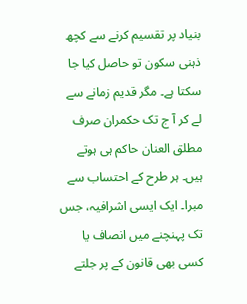بنیاد پر تقسیم کرنے سے کچھ ذہنی سکون تو حاصل کیا جا سکتا ہے۔ مگر قدیم زمانے سے لے کر آ ج تک حکمران صرف مطلق العنان حاکم ہی ہوتے ہیں۔ ہر طرح کے احتساب سے مبرا۔ ایک ایسی اشرافیہ، جس تک پہنچنے میں انصاف یا کسی بھی قانون کے پر جلتے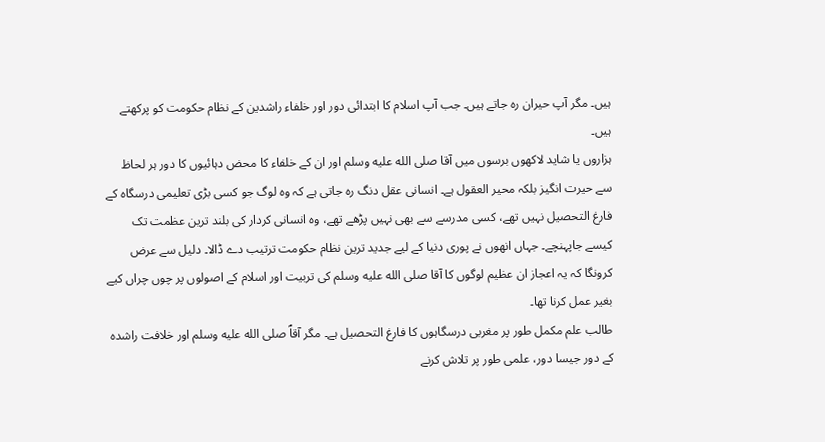ہیں۔ مگر آپ حیران رہ جاتے ہیں۔ جب آپ اسلام کا ابتدائی دور اور خلفاء راشدین کے نظام حکومت کو پرکھتے ہیں۔
ہزاروں یا شاید لاکھوں برسوں میں آقا صلى الله عليه وسلم اور ان کے خلفاء کا محض دہائیوں کا دور ہر لحاظ سے حیرت انگیز بلکہ محیر العقول ہے۔ انسانی عقل دنگ رہ جاتی ہے کہ وہ لوگ جو کسی بڑی تعلیمی درسگاہ کے فارغ التحصیل نہیں تھے، کسی مدرسے سے بھی نہیں پڑھے تھے، وہ انسانی کردار کی بلند ترین عظمت تک کیسے جاپہنچے۔ جہاں انھوں نے پوری دنیا کے لیے جدید ترین نظام حکومت ترتیب دے ڈالا۔ دلیل سے عرض کرونگا کہ یہ اعجاز ان عظیم لوگوں کا آقا صلى الله عليه وسلم کی تربیت اور اسلام کے اصولوں پر چوں چراں کیے بغیر عمل کرنا تھا۔
طالب علم مکمل طور پر مغربی درسگاہوں کا فارغ التحصیل ہے۔ مگر آقاؐ صلى الله عليه وسلم اور خلافت راشدہ کے دور جیسا دور، علمی طور پر تلاش کرنے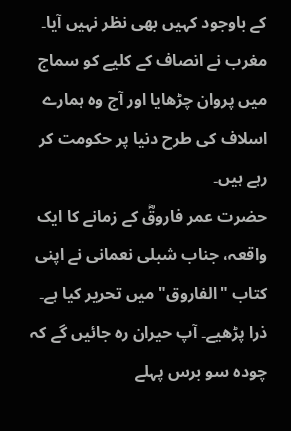کے باوجود کہیں بھی نظر نہیں آیا۔ مغرب نے انصاف کے کلیے کو سماج میں پروان چڑھایا اور آج وہ ہمارے اسلاف کی طرح دنیا پر حکومت کر رہے ہیں۔
حضرت عمر فاروقؓ کے زمانے کا ایک واقعہ، جناب شبلی نعمانی نے اپنی کتاب "الفاروق" میں تحریر کیا ہے۔ ذرا پڑھیے۔ آپ حیران رہ جائیں گے کہ چودہ سو برس پہلے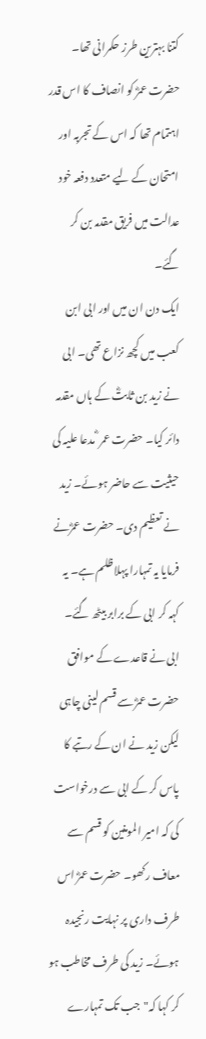کتنا بہترین طرز حکمرانی تھا۔ حضرت عمرؓ کو انصاف کا اس قدر اہتمام تھا کہ اس کے تجربہ اور امتحان کے لیے متعدد دفعہ خود عدالت میں فریق مقدمہ بن کر گئے۔
ایک دن ان میں اور ابی ابن کعب میں کچھ نزاع تھی۔ ابی نے زید بن ثابتؓ کے ہاں مقدمہ دائر کیا۔ حضرت عمر ؓ مدعا علیہ کی حیثیت سے حاضر ہوئے۔ زید نے تعظیم دی۔ حضرت عمرؓنے فرمایا یہ تمہارا پہلا ظلم ہے۔ یہ کہہ کر ابی کے برابر بیٹھ گئے۔ ابی نے قاعدے کے موافق حضرت عمرؓ سے قسم لینی چاہی لیکن زید نے ان کے رتبے کا پاس کر کے ابی سے درخواست کی کہ امیر المومنین کو قسم سے معاف رکھو۔ حضرت عمرؓ اس طرف داری پر نہایت رنجیدہ ہوئے۔ زید کی طرف مخاطب ہو کر کہا کہ"جب تک تمہارے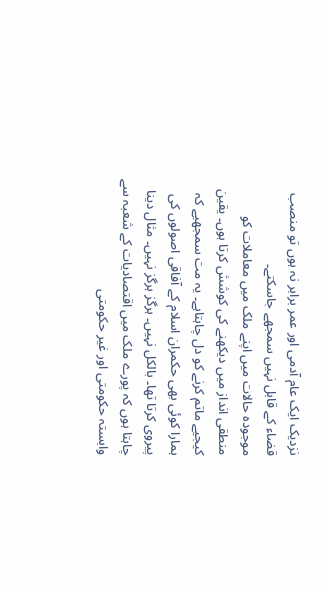نزدیک ایک عام آدمی اور عمر برابر نہ ہوں تو منصب قضاء کے قابل نہیں سمجھے جاسکتے۔
موجودہ حالات میں اپنے ملک میں معاملات کو منطقی انداز میں دیکھنے کی کوشش کرتا ہوں۔ یقین کیجیے ماتم کرنے کو دل چاہتاہے۔ یہ مت سمجھیے کہ ہمارا کوئی بھی حکمران اسلام کے آفاقی اصولوں کی پیروی کرتا تھا۔ بالکل نہیں۔ ہرگز ہرگز نہیں۔ مثال دینا چاہتا ہوں کہ پورے ملک میں اقتصادیات کے شعبہ سے وابستہ حکومتی اور غیر حکومتی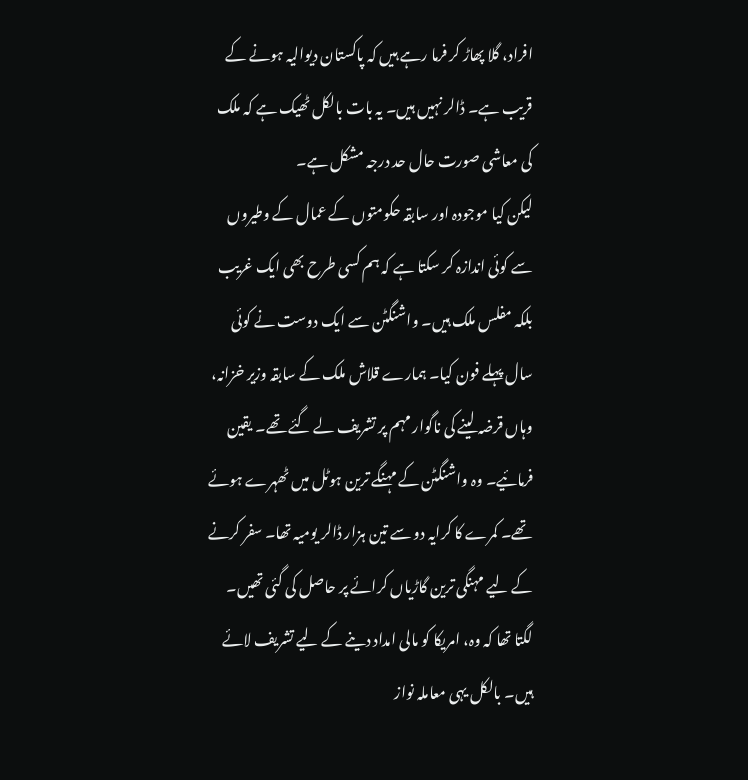افراد، گلا پھاڑ کر فرما رہے ہیں کہ پاکستان دیوالیہ ہونے کے قریب ہے۔ ڈالر نہیں ہیں۔ یہ بات بالکل ٹھیک ہے کہ ملک کی معاشی صورت حال حد درجہ مشکل ہے۔
لیکن کیا موجودہ اور سابقہ حکومتوں کے عمال کے وطیروں سے کوئی اندازہ کر سکتا ہے کہ ہم کسی طرح بھی ایک غریب بلکہ مفلس ملک ہیں۔ واشنگٹن سے ایک دوست نے کوئی سال پہلے فون کیا۔ ہمارے قلاش ملک کے سابقہ وزیر خزانہ، وہاں قرضہ لینے کی ناگوار مہم پر تشریف لے گئے تھے۔ یقین فرمائیے۔ وہ واشنگٹن کے مہنگے ترین ہوٹل میں ٹھہرے ہوئے تھے۔ کمرے کا کرایہ دو سے تین ہزار ڈالر یومیہ تھا۔ سفر کرنے کے لیے مہنگی ترین گاڑیاں کرائے پر حاصل کی گئی تھیں۔
لگتا تھا کہ وہ، امریکا کو مالی امداد دینے کے لیے تشریف لائے ہیں۔ بالکل یہی معاملہ نواز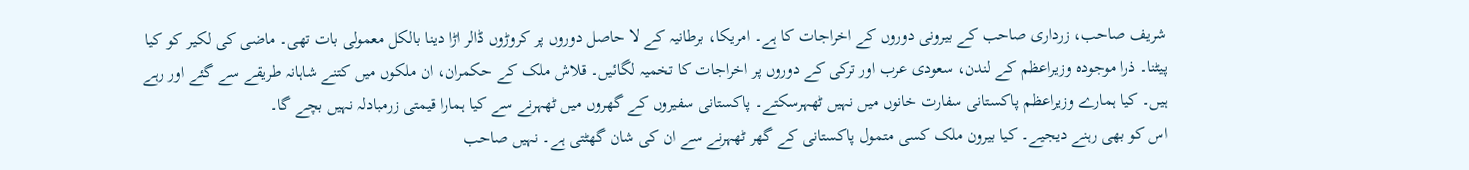شریف صاحب، زرداری صاحب کے بیرونی دوروں کے اخراجات کا ہے۔ امریکا، برطانیہ کے لا حاصل دوروں پر کروڑوں ڈالر اڑا دینا بالکل معمولی بات تھی۔ ماضی کی لکیر کو کیا پیٹنا۔ ذرا موجودہ وزیراعظم کے لندن، سعودی عرب اور ترکی کے دوروں پر اخراجات کا تخمیہ لگائیں۔ قلاش ملک کے حکمران، ان ملکوں میں کتنے شاہانہ طریقے سے گئے اور رہے ہیں۔ کیا ہمارے وزیراعظم پاکستانی سفارت خانوں میں نہیں ٹھہرسکتے۔ پاکستانی سفیروں کے گھروں میں ٹھہرنے سے کیا ہمارا قیمتی زرمبادلہ نہیں بچے گا۔
اس کو بھی رہنے دیجیے۔ کیا بیرون ملک کسی متمول پاکستانی کے گھر ٹھہرنے سے ان کی شان گھٹتی ہے۔ نہیں صاحب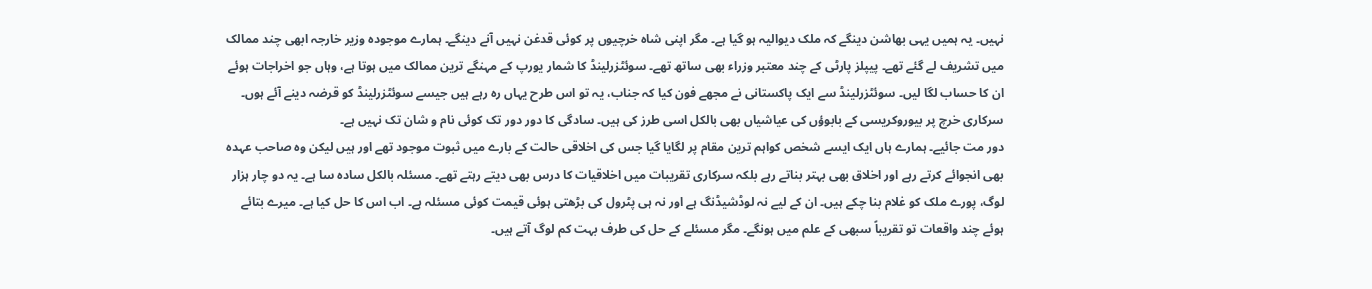نہیں۔ یہ ہمیں یہی بھاشن دینگے کہ ملک دیوالیہ ہو گیا ہے۔ مگر اپنی شاہ خرچیوں پر کوئی قدغن نہیں آنے دینگے۔ ہمارے موجودہ وزیر خارجہ ابھی چند ممالک میں تشریف لے گئے تھے۔ پیپلز پارٹی کے چند معتبر وزراء بھی ساتھ تھے۔ سوئٹزرلینڈ کا شمار یورپ کے مہنگے ترین ممالک میں ہوتا ہے، وہاں جو اخراجات ہوئے ان کا حساب لگا لیں۔ سوئٹزرلینڈ سے ایک پاکستانی نے مجھے فون کیا کہ جناب، یہ تو اس طرح یہاں رہ رہے ہیں جیسے سوئٹزرلینڈ کو قرضہ دینے آئے ہوں۔ سرکاری خرچ پر بیوروکریسی کے بابوؤں کی عیاشیاں بھی بالکل اسی طرز کی ہیں۔ سادگی کا دور دور تک کوئی نام و شان تک نہیں ہے۔
دور مت جائیے۔ ہمارے ہاں ایک ایسے شخص کواہم ترین مقام پر لگایا گیا جس کی اخلاقی حالت کے بارے میں ثبوت موجود تھے اور ہیں لیکن وہ صاحب عہدہ بھی انجوائے کرتے رہے اور اخلاق بھی بہتر بناتے رہے بلکہ سرکاری تقریبات میں اخلاقیات کا درس بھی دیتے رہتے تھے۔ مسئلہ بالکل سادہ سا ہے۔ یہ دو چار ہزار لوگ، پورے ملک کو غلام بنا چکے ہیں۔ ان کے لیے نہ لوڈشیڈنگ ہے اور نہ ہی پٹرول کی بڑھتی ہوئی قیمت کوئی مسئلہ ہے۔ اب اس کا حل کیا ہے۔ میرے بتائے ہوئے چند واقعات تو تقریباً سبھی کے علم میں ہونگے۔ مگر مسئلے کے حل کی طرف بہت کم لوگ آتے ہیں۔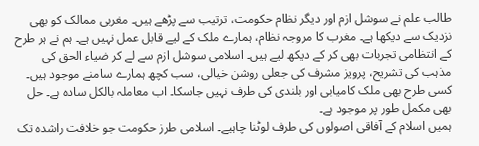طالب علم نے سوشل ازم اور دیگر نظام حکومت، ترتیب سے پڑھے ہیں۔ مغربی ممالک کو بھی نزدیک سے دیکھا ہے۔ مغرب کا مروجہ نظام، ہمارے ملک کے لیے قابل عمل نہیں ہے۔ ہم نے ہر طرح کے انتظامی تجربات بھی کر کے دیکھ لیے ہیں۔ اسلامی سوشل ازم سے لے کر ضیاء الحق کی مذہب کی تشریح، پرویز مشرف کی جعلی روشن خیالی، سب کچھ ہمارے سامنے موجود ہیں۔ کسی طرح بھی ملک کامیابی اور بلندی کی طرف نہیں جاسکا۔ اب معاملہ بالکل سادہ ہے۔ حل بھی مکمل طور پر موجود ہے۔
ہمیں اسلام کے آفاقی اصولوں کی طرف لوٹنا چاہیے۔ اسلامی طرز حکومت جو خلافت راشدہ تک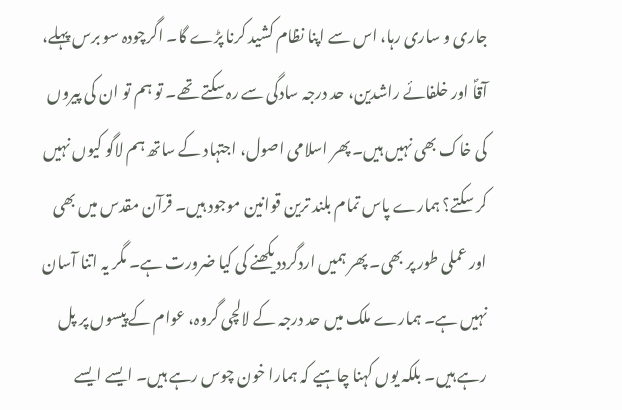جاری و ساری رہا، اس سے اپنا نظام کشید کرنا پڑے گا۔ اگرچودہ سو برس پہلے، آقاؐ اور خلفائے راشدین، حد درجہ سادگی سے رہ سکتے تھے۔ تو ہم تو ان کی پیروں کی خاک بھی نہیں ہیں۔ پھر اسلامی اصول، اجتہاد کے ساتھ ہم لاگو کیوں نہیں کر سکتے؟ ہمارے پاس تمام بلند ترین قوانین موجود ہیں۔ قرآن مقدس میں بھی اور عملی طور پر بھی۔ پھر ہمیں اردگرددیکھنے کی کیا ضرورت ہے۔ مگر یہ اتنا آسان نہیں ہے۔ ہمارے ملک میں حد درجہ کے لالچی گروہ، عوام کے پیسوں پر پل رہے ہیں۔ بلکہ یوں کہنا چاہیے کہ ہمارا خون چوس رہے ہیں۔ ایسے ایسے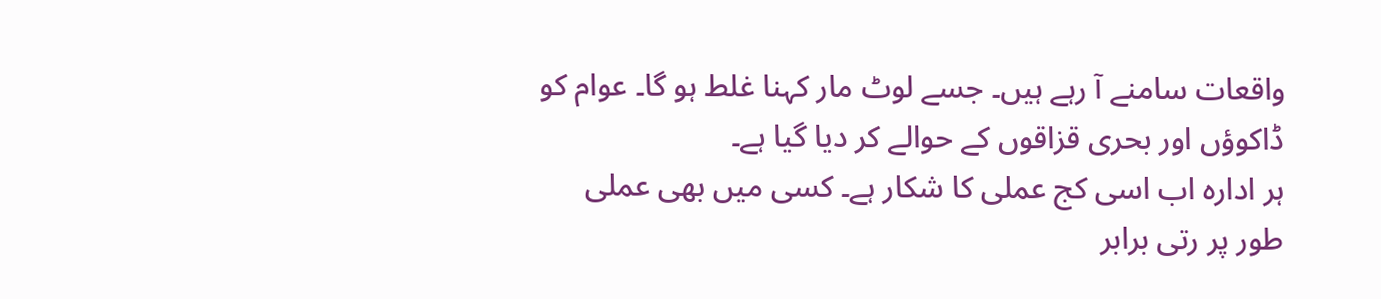واقعات سامنے آ رہے ہیں۔ جسے لوٹ مار کہنا غلط ہو گا۔ عوام کو ڈاکوؤں اور بحری قزاقوں کے حوالے کر دیا گیا ہے۔
ہر ادارہ اب اسی کج عملی کا شکار ہے۔ کسی میں بھی عملی طور پر رتی برابر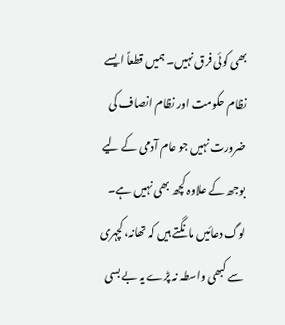بھی کوئی فرق نہیں۔ ہمیں قطعاً ایسے نظام حکومت اور نظام انصاف کی ضرورت نہیں جو عام آدمی کے لیے بوجھ کے علاوہ کچھ بھی نہیں ہے۔ لوگ دعائیں مانگتے ہیں کہ تھانہ، کچہری سے کبھی واسطہ نہ پڑے یہ بے بسی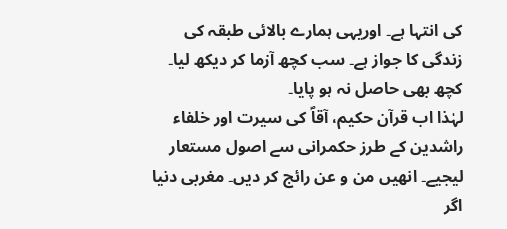کی انتہا ہے۔ اوریہی ہمارے بالائی طبقہ کی زندگی کا جواز ہے۔ سب کچھ آزما کر دیکھ لیا۔ کچھ بھی حاصل نہ ہو پایا۔
لہٰذا اب قرآن حکیم، آقاؐ کی سیرت اور خلفاء راشدین کے طرز حکمرانی سے اصول مستعار لیجیے۔ انھیں من و عن رائج کر دیں۔ مغربی دنیا اگر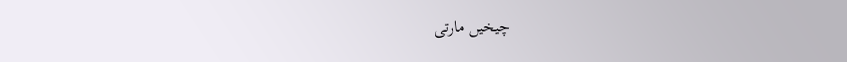چیخیں مارتی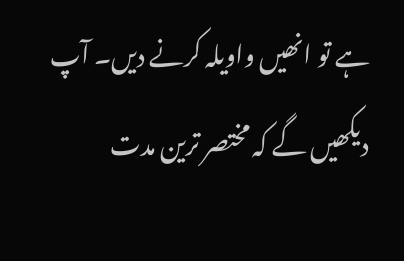ہے تو انھیں واویلہ کرنے دیں۔ آپ دیکھیں گے کہ مختصر ترین مدت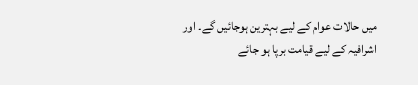میں حالات عوام کے لیے بہترین ہوجائیں گے۔ اور اشرافیہ کے لیے قیامت برپا ہو جائے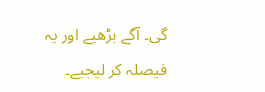گی۔ آگے بڑھیے اور یہ فیصلہ کر لیجیے۔